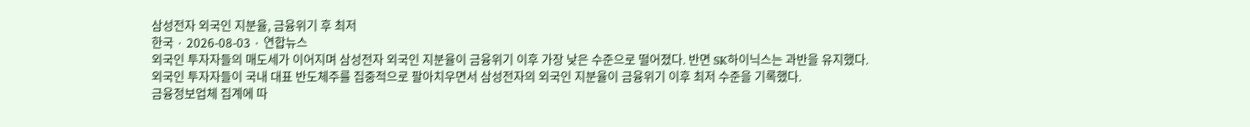삼성전자 외국인 지분율, 금융위기 후 최저
한국 · 2026-08-03 · 연합뉴스
외국인 투자자들의 매도세가 이어지며 삼성전자 외국인 지분율이 금융위기 이후 가장 낮은 수준으로 떨어졌다. 반면 SK하이닉스는 과반을 유지했다.
외국인 투자자들이 국내 대표 반도체주를 집중적으로 팔아치우면서 삼성전자의 외국인 지분율이 금융위기 이후 최저 수준을 기록했다.
금융정보업체 집계에 따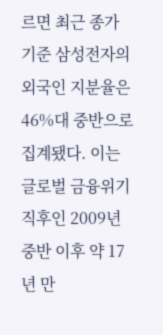르면 최근 종가 기준 삼성전자의 외국인 지분율은 46%대 중반으로 집계됐다. 이는 글로벌 금융위기 직후인 2009년 중반 이후 약 17년 만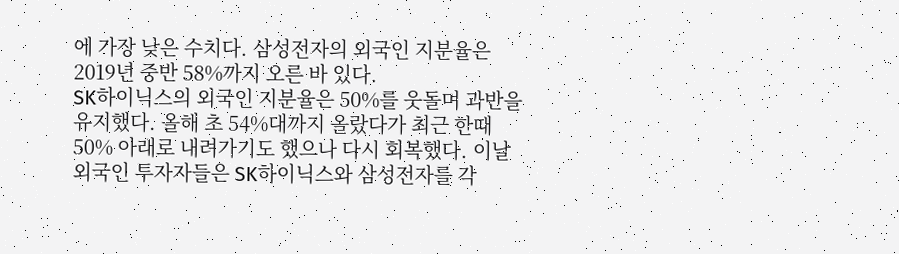에 가장 낮은 수치다. 삼성전자의 외국인 지분율은 2019년 중반 58%까지 오른 바 있다.
SK하이닉스의 외국인 지분율은 50%를 웃돌며 과반을 유지했다. 올해 초 54%대까지 올랐다가 최근 한때 50% 아래로 내려가기도 했으나 다시 회복했다. 이날 외국인 투자자들은 SK하이닉스와 삼성전자를 각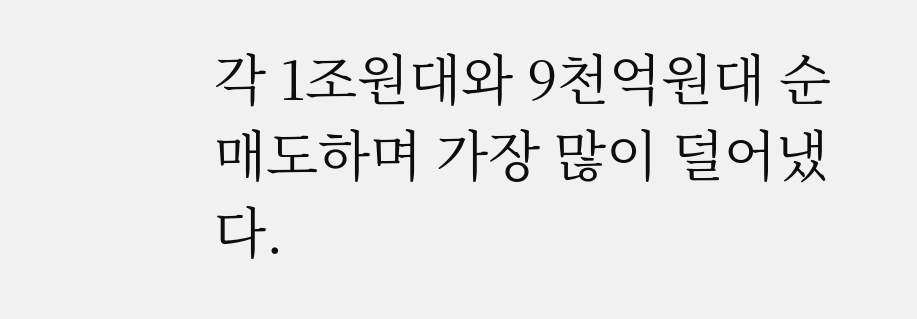각 1조원대와 9천억원대 순매도하며 가장 많이 덜어냈다.